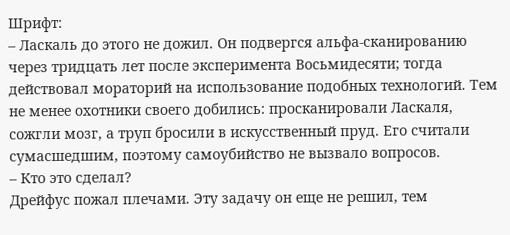Шрифт:
– Ласкаль до этого не дожил. Он подвергся альфа-сканированию через тридцать лет после эксперимента Восьмидесяти; тогда действовал мораторий на использование подобных технологий. Тем не менее охотники своего добились: просканировали Ласкаля, сожгли мозг, а труп бросили в искусственный пруд. Его считали сумасшедшим, поэтому самоубийство не вызвало вопросов.
– Кто это сделал?
Дрейфус пожал плечами. Эту задачу он еще не решил, тем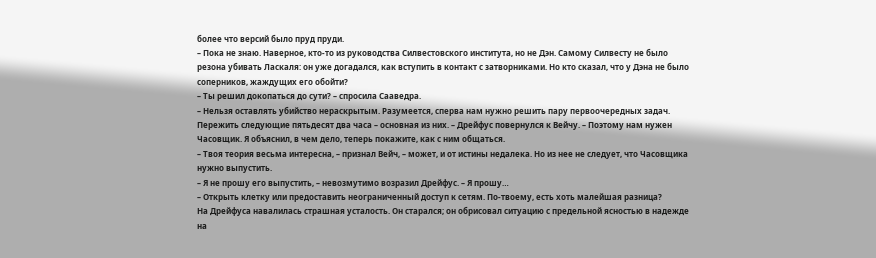более что версий было пруд пруди.
– Пока не знаю. Наверное, кто-то из руководства Силвестовского института, но не Дэн. Самому Силвесту не было резона убивать Ласкаля: он уже догадался, как вступить в контакт с затворниками. Но кто сказал, что у Дэна не было соперников, жаждущих его обойти?
– Ты решил докопаться до сути? – спросила Сааведра.
– Нельзя оставлять убийство нераскрытым. Разумеется, сперва нам нужно решить пару первоочередных задач. Пережить следующие пятьдесят два часа – основная из них. – Дрейфус повернулся к Вейчу. – Поэтому нам нужен Часовщик. Я объяснил, в чем дело, теперь покажите, как с ним общаться.
– Твоя теория весьма интересна, – признал Вейч, – может, и от истины недалека. Но из нее не следует, что Часовщика нужно выпустить.
– Я не прошу его выпустить, – невозмутимо возразил Дрейфус. – Я прошу…
– Открыть клетку или предоставить неограниченный доступ к сетям. По-твоему, есть хоть малейшая разница?
На Дрейфуса навалилась страшная усталость. Он старался; он обрисовал ситуацию с предельной ясностью в надежде на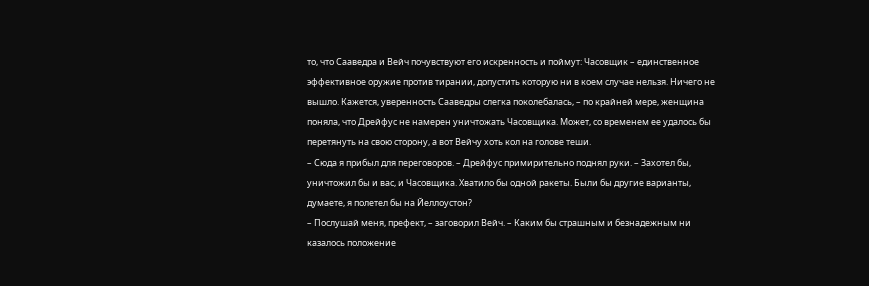то, что Сааведра и Вейч почувствуют его искренность и поймут: Часовщик – единственное эффективное оружие против тирании, допустить которую ни в коем случае нельзя. Ничего не вышло. Кажется, уверенность Сааведры слегка поколебалась, – по крайней мере, женщина поняла, что Дрейфус не намерен уничтожать Часовщика. Может, со временем ее удалось бы перетянуть на свою сторону, а вот Вейчу хоть кол на голове теши.
– Сюда я прибыл для переговоров. – Дрейфус примирительно поднял руки. – Захотел бы, уничтожил бы и вас, и Часовщика. Хватило бы одной ракеты. Были бы другие варианты, думаете, я полетел бы на Йеллоустон?
– Послушай меня, префект, – заговорил Вейч. – Каким бы страшным и безнадежным ни казалось положение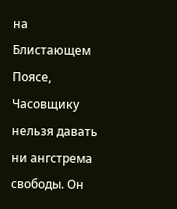на Блистающем Поясе, Часовщику нельзя давать ни ангстрема свободы. Он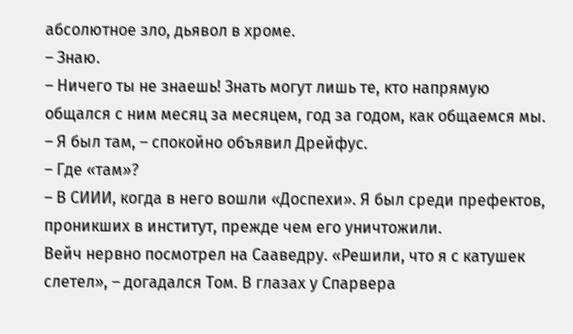абсолютное зло, дьявол в хроме.
– Знаю.
– Ничего ты не знаешь! Знать могут лишь те, кто напрямую общался с ним месяц за месяцем, год за годом, как общаемся мы.
– Я был там, – спокойно объявил Дрейфус.
– Где «там»?
– В СИИИ, когда в него вошли «Доспехи». Я был среди префектов, проникших в институт, прежде чем его уничтожили.
Вейч нервно посмотрел на Сааведру. «Решили, что я с катушек слетел», – догадался Том. В глазах у Спарвера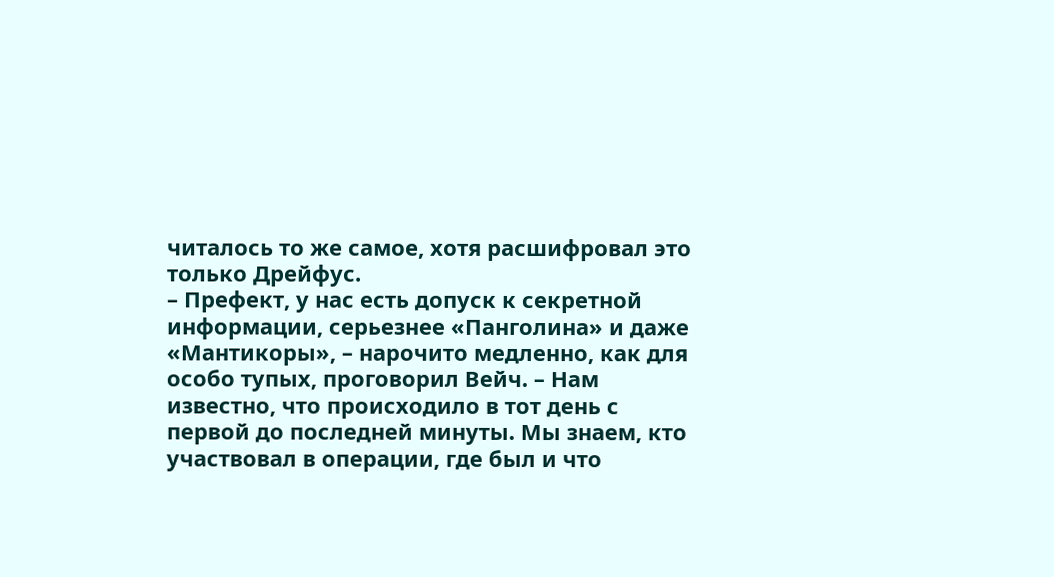читалось то же самое, хотя расшифровал это только Дрейфус.
– Префект, у нас есть допуск к секретной информации, серьезнее «Панголина» и даже «Мантикоры», – нарочито медленно, как для особо тупых, проговорил Вейч. – Нам известно, что происходило в тот день с первой до последней минуты. Мы знаем, кто участвовал в операции, где был и что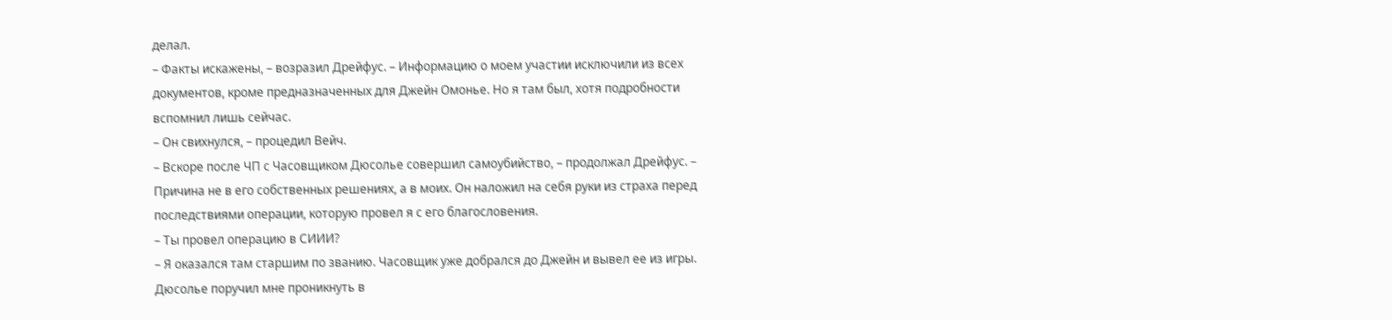делал.
– Факты искажены, – возразил Дрейфус. – Информацию о моем участии исключили из всех документов, кроме предназначенных для Джейн Омонье. Но я там был, хотя подробности вспомнил лишь сейчас.
– Он свихнулся, – процедил Вейч.
– Вскоре после ЧП с Часовщиком Дюсолье совершил самоубийство, – продолжал Дрейфус. – Причина не в его собственных решениях, а в моих. Он наложил на себя руки из страха перед последствиями операции, которую провел я с его благословения.
– Ты провел операцию в СИИИ?
– Я оказался там старшим по званию. Часовщик уже добрался до Джейн и вывел ее из игры. Дюсолье поручил мне проникнуть в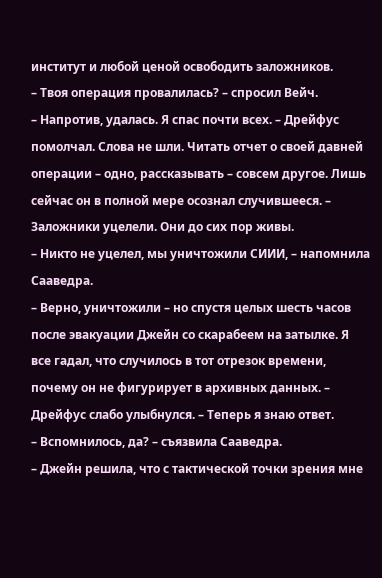институт и любой ценой освободить заложников.
– Твоя операция провалилась? – спросил Вейч.
– Напротив, удалась. Я спас почти всех. – Дрейфус помолчал. Слова не шли. Читать отчет о своей давней операции – одно, рассказывать – совсем другое. Лишь сейчас он в полной мере осознал случившееся. – Заложники уцелели. Они до сих пор живы.
– Никто не уцелел, мы уничтожили СИИИ, – напомнила Сааведра.
– Верно, уничтожили – но спустя целых шесть часов после эвакуации Джейн со скарабеем на затылке. Я все гадал, что случилось в тот отрезок времени, почему он не фигурирует в архивных данных. – Дрейфус слабо улыбнулся. – Теперь я знаю ответ.
– Вспомнилось, да? – съязвила Сааведра.
– Джейн решила, что с тактической точки зрения мне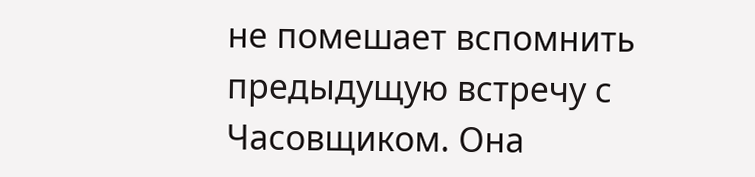не помешает вспомнить предыдущую встречу с Часовщиком. Она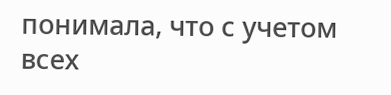понимала, что с учетом всех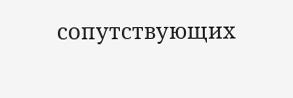сопутствующих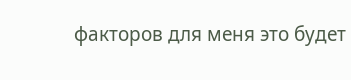факторов для меня это будет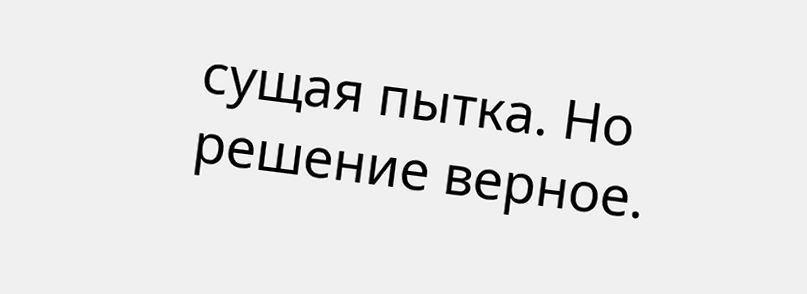сущая пытка. Но решение верное.